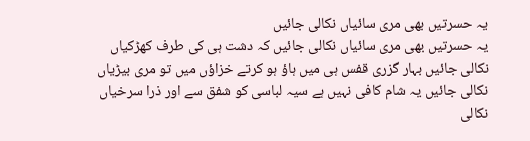یہ حسرتیں بھی مری سائیاں نکالی جائیں
یہ حسرتیں بھی مری سائیاں نکالی جائیں کہ دشت ہی کی طرف کھڑکیاں نکالی جائیں بہار گزری قفس ہی میں ہاؤ ہو کرتے خزاؤں میں تو مری بیڑیاں نکالی جائیں یہ شام کافی نہیں ہے سیہ لباسی کو شفق سے اور ذرا سرخیاں نکالی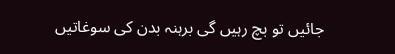جائیں تو بچ رہیں گی برہنہ بدن کی سوغاتیں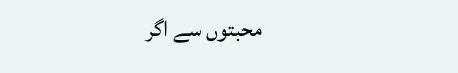محبتوں سے اگر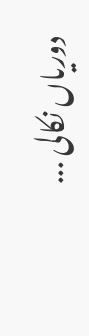دوریاں نکالی ...